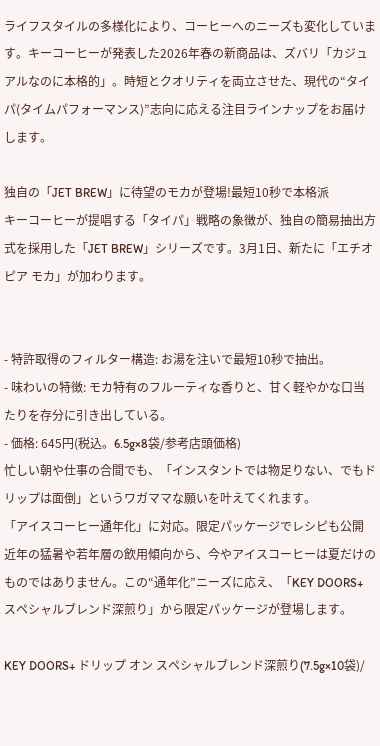ライフスタイルの多様化により、コーヒーへのニーズも変化しています。キーコーヒーが発表した2026年春の新商品は、ズバリ「カジュアルなのに本格的」。時短とクオリティを両立させた、現代の“タイパ(タイムパフォーマンス)”志向に応える注目ラインナップをお届けします。

独自の「JET BREW」に待望のモカが登場!最短10秒で本格派
キーコーヒーが提唱する「タイパ」戦略の象徴が、独自の簡易抽出方式を採用した「JET BREW」シリーズです。3月1日、新たに「エチオピア モカ」が加わります。


- 特許取得のフィルター構造: お湯を注いで最短10秒で抽出。
- 味わいの特徴: モカ特有のフルーティな香りと、甘く軽やかな口当たりを存分に引き出している。
- 価格: 645円(税込。6.5g×8袋/参考店頭価格)
忙しい朝や仕事の合間でも、「インスタントでは物足りない、でもドリップは面倒」というワガママな願いを叶えてくれます。
「アイスコーヒー通年化」に対応。限定パッケージでレシピも公開
近年の猛暑や若年層の飲用傾向から、今やアイスコーヒーは夏だけのものではありません。この“通年化”ニーズに応え、「KEY DOORS+ スペシャルブレンド深煎り」から限定パッケージが登場します。

KEY DOORS+ ドリップ オン スペシャルブレンド深煎り(7.5g×10袋)/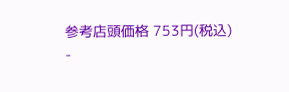参考店頭価格 753円(税込)
-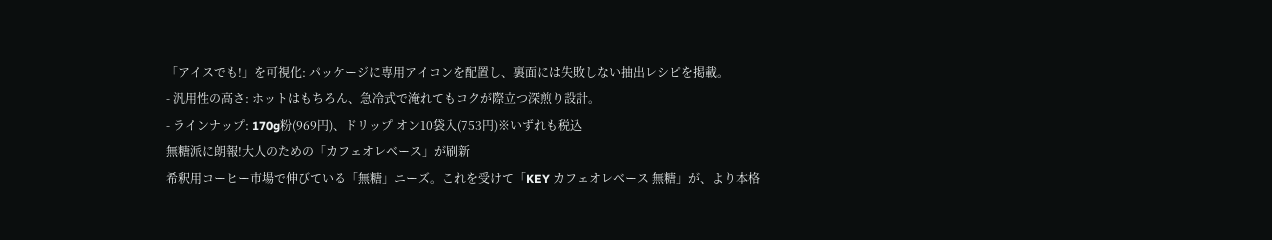「アイスでも!」を可視化: パッケージに専用アイコンを配置し、裏面には失敗しない抽出レシピを掲載。
- 汎用性の高さ: ホットはもちろん、急冷式で淹れてもコクが際立つ深煎り設計。
- ラインナップ: 170g粉(969円)、ドリップ オン10袋入(753円)※いずれも税込
無糖派に朗報!大人のための「カフェオレベース」が刷新
希釈用コーヒー市場で伸びている「無糖」ニーズ。これを受けて「KEY カフェオレベース 無糖」が、より本格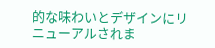的な味わいとデザインにリニューアルされま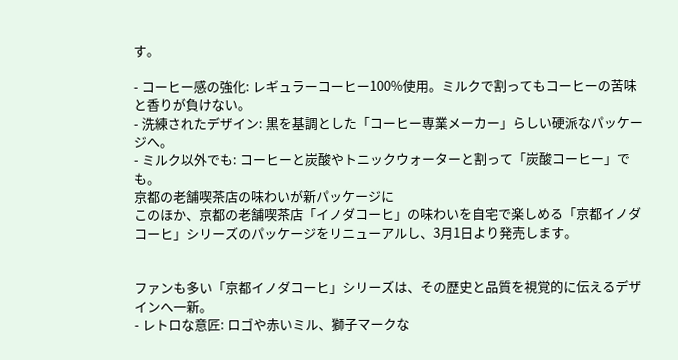す。

- コーヒー感の強化: レギュラーコーヒー100%使用。ミルクで割ってもコーヒーの苦味と香りが負けない。
- 洗練されたデザイン: 黒を基調とした「コーヒー専業メーカー」らしい硬派なパッケージへ。
- ミルク以外でも: コーヒーと炭酸やトニックウォーターと割って「炭酸コーヒー」でも。
京都の老舗喫茶店の味わいが新パッケージに
このほか、京都の老舗喫茶店「イノダコーヒ」の味わいを自宅で楽しめる「京都イノダコーヒ」シリーズのパッケージをリニューアルし、3月1日より発売します。


ファンも多い「京都イノダコーヒ」シリーズは、その歴史と品質を視覚的に伝えるデザインへ一新。
- レトロな意匠: ロゴや赤いミル、獅子マークな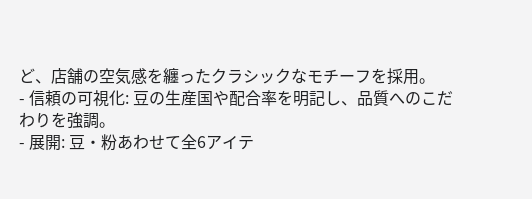ど、店舗の空気感を纏ったクラシックなモチーフを採用。
- 信頼の可視化: 豆の生産国や配合率を明記し、品質へのこだわりを強調。
- 展開: 豆・粉あわせて全6アイテ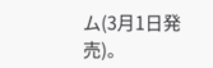ム(3月1日発売)。